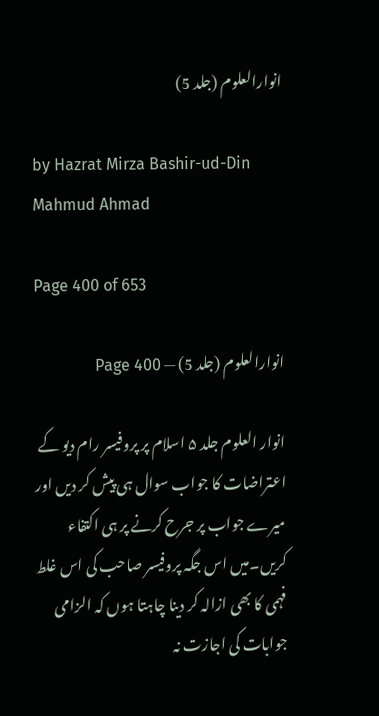انوارالعلوم (جلد 5)

by Hazrat Mirza Bashir-ud-Din Mahmud Ahmad

Page 400 of 653

انوارالعلوم (جلد 5) — Page 400

انوار العلوم جلد ۵ اسلام پر پروفیسر رام دیو کے اعتراضات کا جواب سوال ہی پیش کر دیں اور میرے جواب پر جرح کرنے پر ہی اکتفاء کریں۔میں اس جگہ پروفیسر صاحب کی اس غلط فہمی کا بھی ازالہ کر دینا چاہتا ہوں کہ الزامی جوابات کی اجازت نہ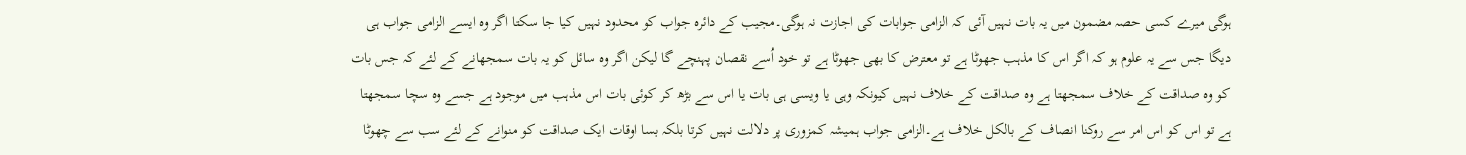ہوگی میرے کسی حصہ مضمون میں یہ بات نہیں آئی کہ الزامی جوابات کی اجازت نہ ہوگی۔مجیب کے دائرہ جواب کو محدود نہیں کیا جا سکتا اگر وہ ایسے الزامی جواب ہی دیگا جس سے یہ علوم ہو کہ اگر اس کا مذہب جھوٹا ہے تو معترض کا بھی جھوٹا ہے تو خود اُسے نقصان پہنچے گا لیکن اگر وہ سائل کو یہ بات سمجھانے کے لئے کہ جس بات کو وہ صداقت کے خلاف سمجھتا ہے وہ صداقت کے خلاف نہیں کیونکہ وہی یا ویسی ہی بات یا اس سے بڑھ کر کوئی بات اس مذہب میں موجود ہے جسے وہ سچا سمجھتا ہے تو اس کو اس امر سے روکنا انصاف کے بالکل خلاف ہے۔الزامی جواب ہمیشہ کمزوری پر دلالت نہیں کرتا بلکہ بسا اوقات ایک صداقت کو منوانے کے لئے سب سے چھوٹا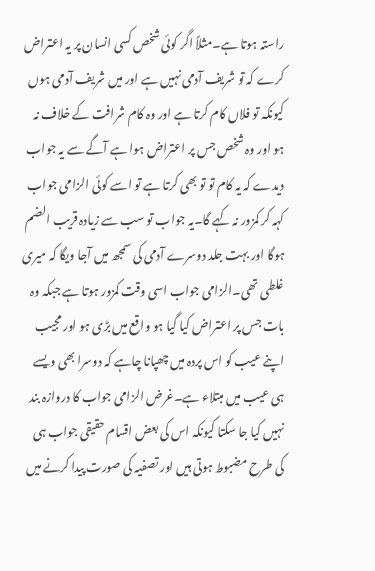راستہ ہوتا ہے۔مثلاً اگر کوئی شخص کسی انسان پر یہ اعتراض کرے کہ تو شریف آدمی نہیں ہے اور میں شریف آدمی ہوں کیونکہ تو فلاں کام کرتا ہے اور وہ کام شرافت کے خلاف نہ ہو اور وہ شخص جس پر اعتراض ہوا ہے آگے سے یہ جواب دیدے کہ یہ کام تو تو بھی کرتا ہے تو اسے کوئی الزامی جواب کہہ کر کمزور نہ کہے گا۔یہ جواب تو سب سے زیادہ قریب الضم ہوگا اور بہت جلد دوسرے آدمی کی سمجھ میں آجا ویگا کہ میری غلطی تھی۔الزامی جواب اسی وقت کمزور ہوتا ہے جبکہ وہ بات جس پر اعتراض کیا گیا ہو واقع میں بڑی ہو اور مجیب اپنے عیب کو اس پردہ میں چھپانا چاہے کہ دوسرا بھی ویسے ہی عیب میں مبتلاء ہے۔غرض الزامی جواب کا دروازہ بند نہیں کیا جا سکتا کیونکہ اس کی بعض اقسام حقیقی جواب ہی کی طرح مضبوط ہوتی ہیں اور تصفیہ کی صورت پیدا کرنے میں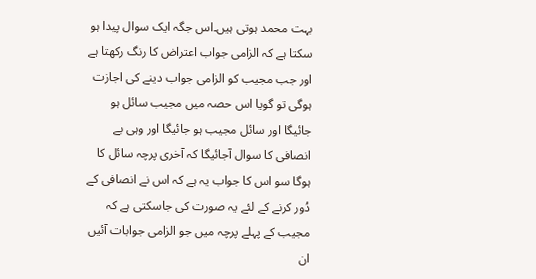بہت محمد ہوتی ہیں۔اس جگہ ایک سوال پیدا ہو سکتا ہے کہ الزامی جواب اعتراض کا رنگ رکھتا ہے اور جب مجیب کو الزامی جواب دینے کی اجازت ہوگی تو گویا اس حصہ میں مجیب سائل ہو جائیگا اور سائل مجیب ہو جائیگا اور وہی بے انصافی کا سوال آجائیگا کہ آخری پرچہ سائل کا ہوگا سو اس کا جواب یہ ہے کہ اس نے انصافی کے دُور کرنے کے لئے یہ صورت کی جاسکتی ہے کہ مجیب کے پہلے پرچہ میں جو الزامی جوابات آئیں ان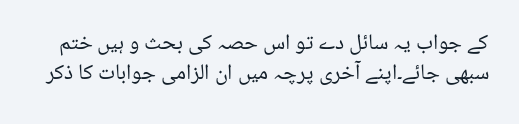کے جواب یہ سائل دے تو اس حصہ کی بحث و ہیں ختم سبھی جائے۔اپنے آخری پرچہ میں ان الزامی جوابات کا ذکر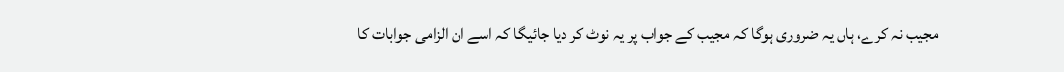مجیب نہ کرے، ہاں یہ ضروری ہوگا کہ مجیب کے جواب پر یہ نوٹ کر دیا جائیگا کہ اسے ان الزامی جوابات کا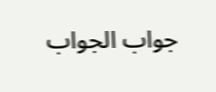جواب الجواب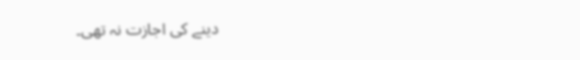دینے کی اجازت نہ تھی۔